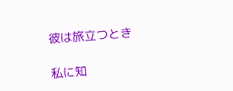彼は旅立つとき

私に知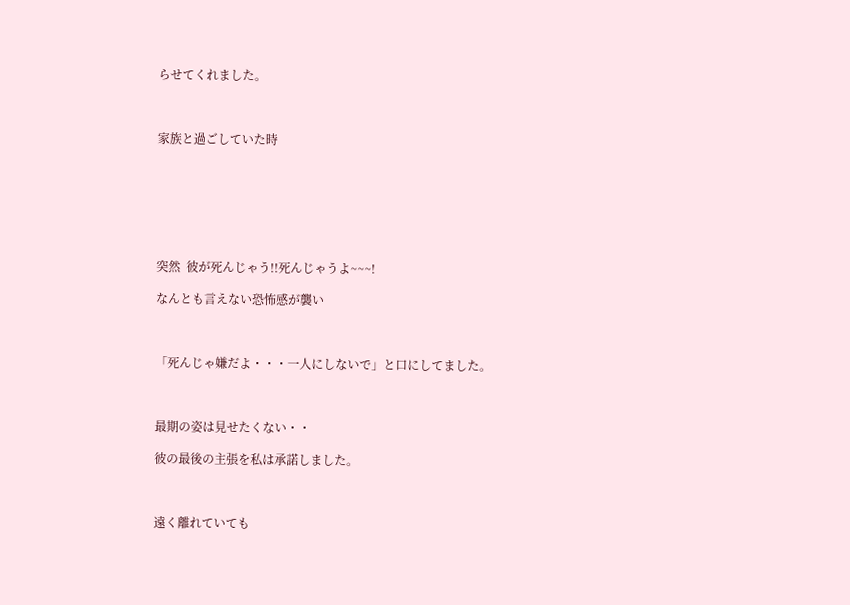らせてくれました。



家族と過ごしていた時







突然  彼が死んじゃう!!死んじゃうよ~~~!

なんとも言えない恐怖感が襲い



「死んじゃ嫌だよ・・・一人にしないで」と口にしてました。



最期の姿は見せたくない・・

彼の最後の主張を私は承諾しました。



遠く離れていても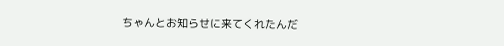ちゃんとお知らせに来てくれたんだ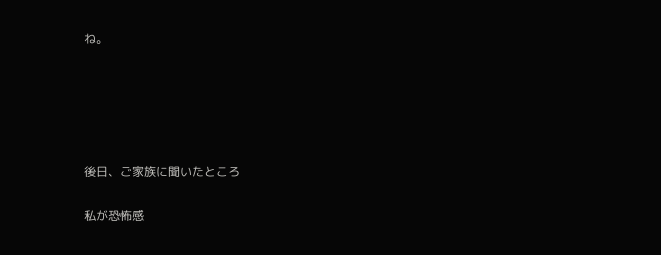ね。





後日、ご家族に聞いたところ

私が恐怖感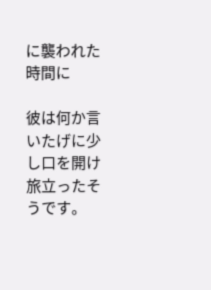に襲われた時間に

彼は何か言いたげに少し口を開け旅立ったそうです。